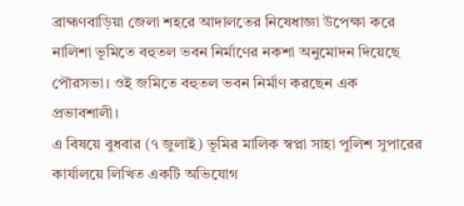ব্রাহ্মণবাড়িয়া জেলা শহরে আদালতের নিষেধাজ্ঞা উপেক্ষা করে নালিশা ভূমিতে বহুতল ভবন নির্মাণের নকশা অনুমোদন দিয়েছে পৌরসভা। ওই জমিতে বহুতল ভবন নির্মাণ করছেন এক প্রভাবশালী।
এ বিষয়ে বুধবার (৭ জুলাই) ভূমির মালিক স্বপ্না সাহা পুলিশ সুপারের কার্যালয়ে লিখিত একটি অভিযোগ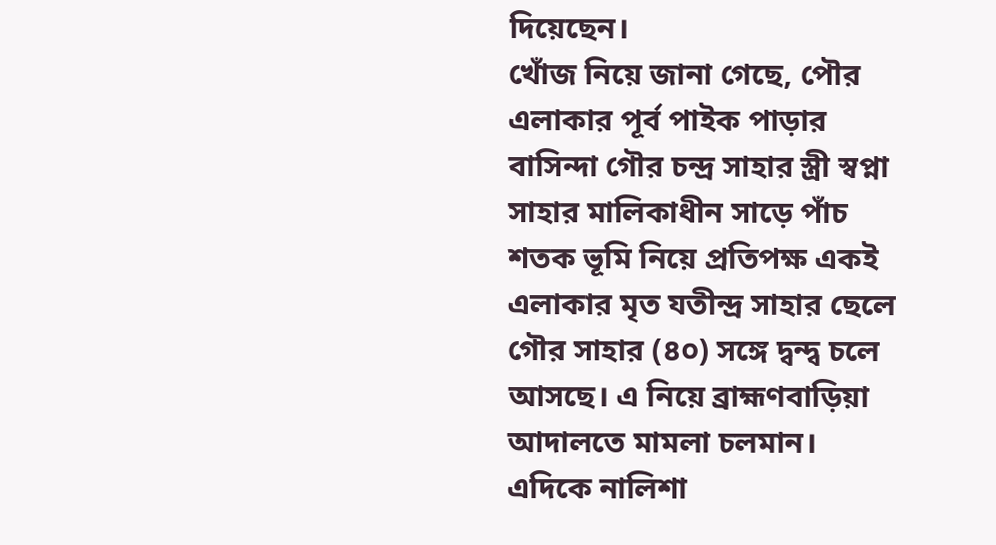দিয়েছেন।
খোঁজ নিয়ে জানা গেছে, পৌর এলাকার পূর্ব পাইক পাড়ার বাসিন্দা গৌর চন্দ্র সাহার স্ত্রী স্বপ্না সাহার মালিকাধীন সাড়ে পাঁচ শতক ভূমি নিয়ে প্রতিপক্ষ একই এলাকার মৃত যতীন্দ্র সাহার ছেলে গৌর সাহার (৪০) সঙ্গে দ্বন্দ্ব চলে আসছে। এ নিয়ে ব্রাহ্মণবাড়িয়া আদালতে মামলা চলমান।
এদিকে নালিশা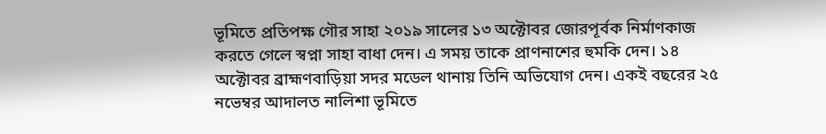ভূমিতে প্রতিপক্ষ গৌর সাহা ২০১৯ সালের ১৩ অক্টোবর জোরপূর্বক নির্মাণকাজ করতে গেলে স্বপ্না সাহা বাধা দেন। এ সময় তাকে প্রাণনাশের হুমকি দেন। ১৪ অক্টোবর ব্রাহ্মণবাড়িয়া সদর মডেল থানায় তিনি অভিযোগ দেন। একই বছরের ২৫ নভেম্বর আদালত নালিশা ভূমিতে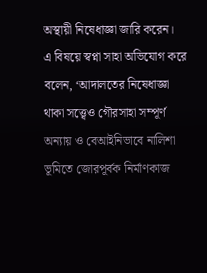অস্থায়ী নিষেধাজ্ঞা জারি করেন।
এ বিষয়ে স্বপ্না সাহা অভিযোগ করে বলেন, ‘আদালতের নিষেধাজ্ঞা থাকা সত্ত্বেও গৌরসাহা সম্পূর্ণ অন্যায় ও বেআইনিভাবে নালিশা ভূমিতে জোরপূর্বক নির্মাণকাজ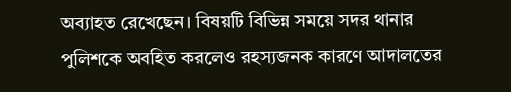অব্যাহত রেখেছেন। বিষয়টি বিভিন্ন সময়ে সদর থানার পুলিশকে অবহিত করলেও রহস্যজনক কারণে আদালতের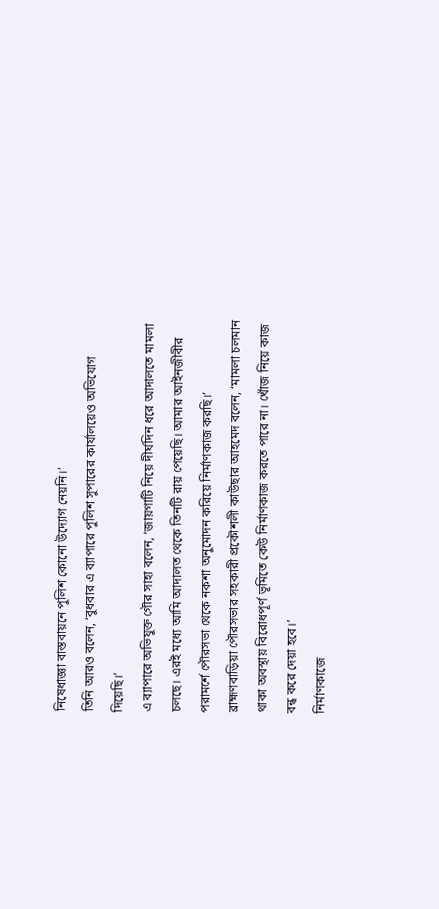নিষেধাজ্ঞা বাস্তবায়নে পুলিশ কোনো উদ্যোগ নেয়নি।’
তিনি আরও বলেন, ‘বুধবার এ ব্যাপারে পুলিশ সুপারের কার্যালয়েও অভিযোগ দিয়েছি।’
এ ব্যাপারে অভিযুক্ত গৌর সাহা বলেন, ‘জায়গাটি নিয়ে দীর্ঘদিন ধরে আদালতে মামলা চলছে। এরই মধ্যে আমি আদালত থেকে তিনটি রায় পেয়েছি। আমার আইনজীবীর পরামর্শে পৌরসভা থেকে নকশা অনুমোদন করিয়ে নির্মাণকাজ করছি।’
ব্রাহ্মণবাড়িয়া পৌরসভার সহকারী প্রকৌশলী কাউছার আহমেদ বলেন, ‘মামলা চলমান থাকা অবস্থায় বিরোধপূর্ণ ভূমিতে কেউ নির্মাণকাজ করতে পারে না। খোঁজ নিয়ে কাজ বন্ধ করে দেয়া হবে।’
নির্মাণকাজে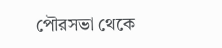পৌরসভা থেকে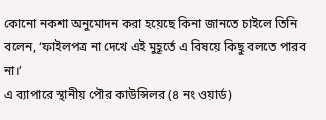কোনো নকশা অনুমোদন করা হয়েছে কিনা জানতে চাইলে তিনি বলেন, ‘ফাইলপত্র না দেখে এই মুহূর্তে এ বিষয়ে কিছু বলতে পারব না।’
এ ব্যাপারে স্থানীয় পৌর কাউন্সিলর (৪ নং ওয়ার্ড)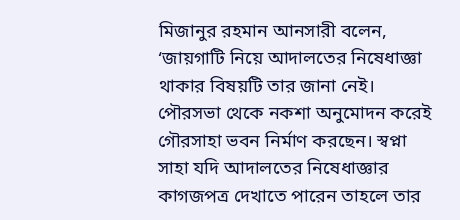মিজানুর রহমান আনসারী বলেন, ‘জায়গাটি নিয়ে আদালতের নিষেধাজ্ঞা থাকার বিষয়টি তার জানা নেই। পৌরসভা থেকে নকশা অনুমোদন করেই গৌরসাহা ভবন নির্মাণ করছেন। স্বপ্না সাহা যদি আদালতের নিষেধাজ্ঞার কাগজপত্র দেখাতে পারেন তাহলে তার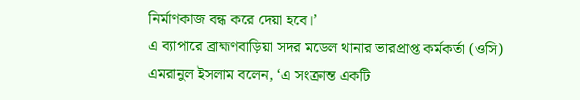নির্মাণকাজ বন্ধ করে দেয়া হবে।’
এ ব্যাপারে ব্রাহ্মণবাড়িয়া সদর মডেল থানার ভারপ্রাপ্ত কর্মকর্তা (ওসি) এমরানুল ইসলাম বলেন, ‘এ সংক্রান্ত একটি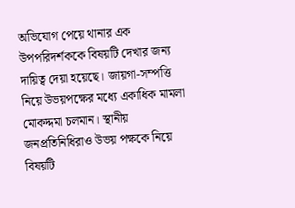অভিযোগ পেয়ে থানার এক উপপরিদর্শককে বিষয়টি দেখার জন্য দায়িত্ব দেয়া হয়েছে। জায়গা-সম্পত্তি নিয়ে উভয়পক্ষের মধ্যে একাধিক মামলা মোকদ্দমা চলমান। স্থানীয় জনপ্রতিনিধিরাও উভয় পক্ষকে নিয়ে বিষয়টি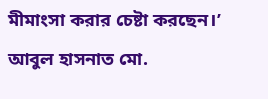মীমাংসা করার চেষ্টা করছেন।’
আবুল হাসনাত মো.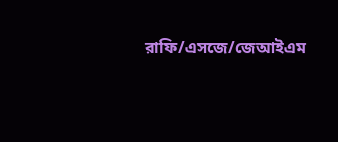রাফি/এসজে/জেআইএম